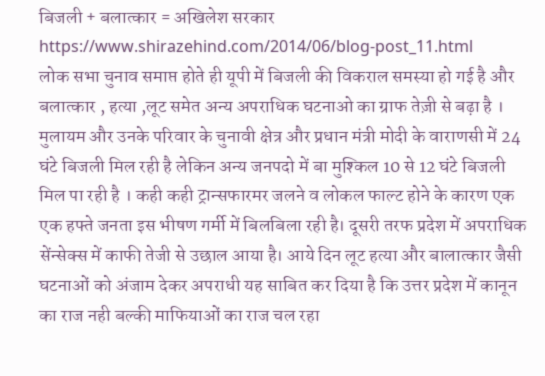बिजली + बलात्कार = अखिलेश सरकार
https://www.shirazehind.com/2014/06/blog-post_11.html
लोक सभा चुनाव समाप्त होते ही यूपी में बिजली की विकराल समस्या हो गई है और बलात्कार , हत्या ,लूट समेत अन्य अपराधिक घटनाओ का ग्राफ तेज़ी से बढ़ा है । मुलायम और उनके परिवार के चुनावी क्षेत्र और प्रधान मंत्री मोदी के वाराणसी में 24 घंटे बिजली मिल रही है लेकिन अन्य जनपदो में बा मुश्किल 10 से 12 घंटे बिजली मिल पा रही है । कही कही ट्रान्सफारमर जलने व लोकल फाल्ट होने के कारण एक एक हफ्ते जनता इस भीषण गर्मी में बिलबिला रही है। दूसरी तरफ प्रदेश में अपराधिक सेंन्सेक्स में काफी तेजी से उछाल आया है। आये दिन लूट हत्या और बालात्कार जैसी घटनाओं को अंजाम देकर अपराधी यह साबित कर दिया है कि उत्तर प्रदेश में कानून का राज नही बल्की माफियाओं का राज चल रहा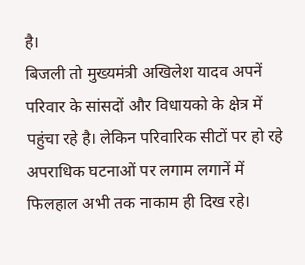है।
बिजली तो मुख्यमंत्री अखिलेश यादव अपनें परिवार के सांसदों और विधायको के क्षेत्र में पहुंचा रहे है। लेकिन परिवारिक सीटों पर हो रहे अपराधिक घटनाओं पर लगाम लगानें में फिलहाल अभी तक नाकाम ही दिख रहे।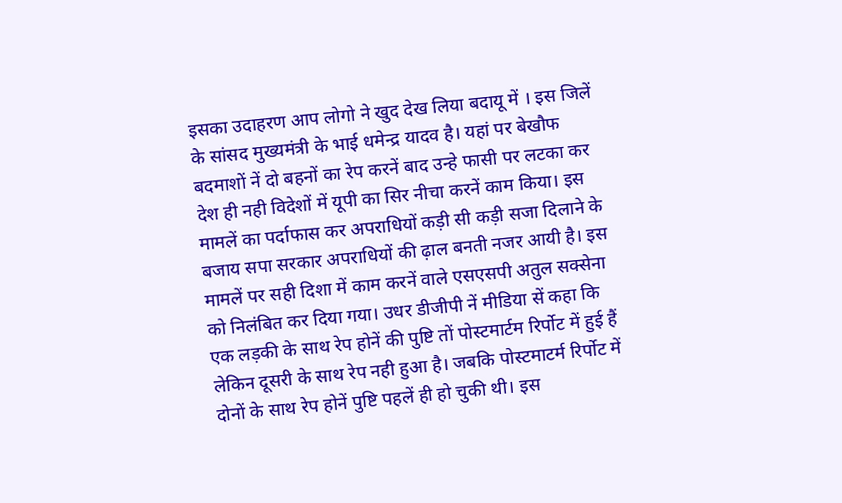इसका उदाहरण आप लोगो ने खुद देख लिया बदायू में । इस जिलें के सांसद मुख्यमंत्री के भाई धमेन्द्र यादव है। यहां पर बेखौफ बदमाशों नें दो बहनों का रेप करनें बाद उन्हे फासी पर लटका कर देश ही नही विदेशों में यूपी का सिर नीचा करनें काम किया। इस मामलें का पर्दाफास कर अपराधियों कड़ी सी कड़ी सजा दिलाने के बजाय सपा सरकार अपराधियों की ढ़ाल बनती नजर आयी है। इस मामलें पर सही दिशा में काम करनें वाले एसएसपी अतुल सक्सेना को निलंबित कर दिया गया। उधर डीजीपी नें मीडिया सें कहा कि एक लड़की के साथ रेप होनें की पुष्टि तों पोस्टमार्टम रिर्पोट में हुई हैं लेकिन दूसरी के साथ रेप नही हुआ है। जबकि पोस्टमाटर्म रिर्पोट में दोनों के साथ रेप होनें पुष्टि पहलें ही हो चुकी थी। इस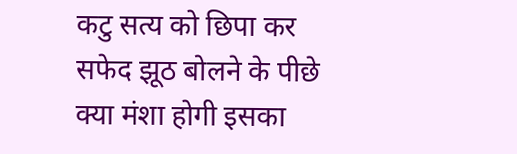कटु सत्य को छिपा कर सफेद झूठ बोलने के पीछे क्या मंशा होगी इसका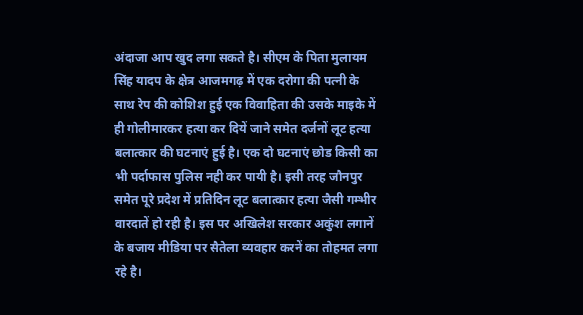अंदाजा आप खुद लगा सकते है। सीएम के पिता मुलायम सिंह यादप के क्षेत्र आजमगढ़ में एक दरोगा की पत्नी के साथ रेप की कोशिश हुई एक विवाहिता की उसके माइके में ही गोलीमारकर हत्या कर दियें जाने समेत दर्जनों लूट हत्या बलात्कार की घटनाएं हुई है। एक दो घटनाएं छोड किसी का भी पर्दाफास पुलिस नही कर पायी है। इसी तरह जौनपुर समेत पूरे प्रदेश में प्रतिदिन लूट बलात्कार हत्या जैसी गम्भीर वारदातें हो रही है। इस पर अखिलेश सरकार अकुंश लगानें के बजाय मीडिया पर सैतेला व्यवहार करनें का तोहमत लगा रहे है।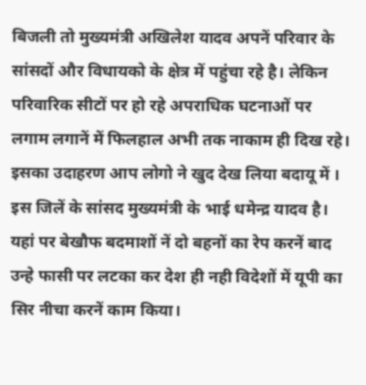बिजली तो मुख्यमंत्री अखिलेश यादव अपनें परिवार के सांसदों और विधायको के क्षेत्र में पहुंचा रहे है। लेकिन परिवारिक सीटों पर हो रहे अपराधिक घटनाओं पर लगाम लगानें में फिलहाल अभी तक नाकाम ही दिख रहे। इसका उदाहरण आप लोगो ने खुद देख लिया बदायू में । इस जिलें के सांसद मुख्यमंत्री के भाई धमेन्द्र यादव है। यहां पर बेखौफ बदमाशों नें दो बहनों का रेप करनें बाद उन्हे फासी पर लटका कर देश ही नही विदेशों में यूपी का सिर नीचा करनें काम किया।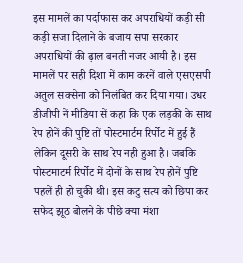इस मामलें का पर्दाफास कर अपराधियों कड़ी सी कड़ी सजा दिलाने के बजाय सपा सरकार अपराधियों की ढ़ाल बनती नजर आयी है। इस मामलें पर सही दिशा में काम करनें वाले एसएसपी अतुल सक्सेना को निलंबित कर दिया गया। उधर डीजीपी नें मीडिया सें कहा कि एक लड़की के साथ रेप होनें की पुष्टि तों पोस्टमार्टम रिर्पोट में हुई हैं लेकिन दूसरी के साथ रेप नही हुआ है। जबकि पोस्टमाटर्म रिर्पोट में दोनों के साथ रेप होनें पुष्टि पहलें ही हो चुकी थी। इस कटु सत्य को छिपा कर सफेद झूठ बोलने के पीछे क्या मंशा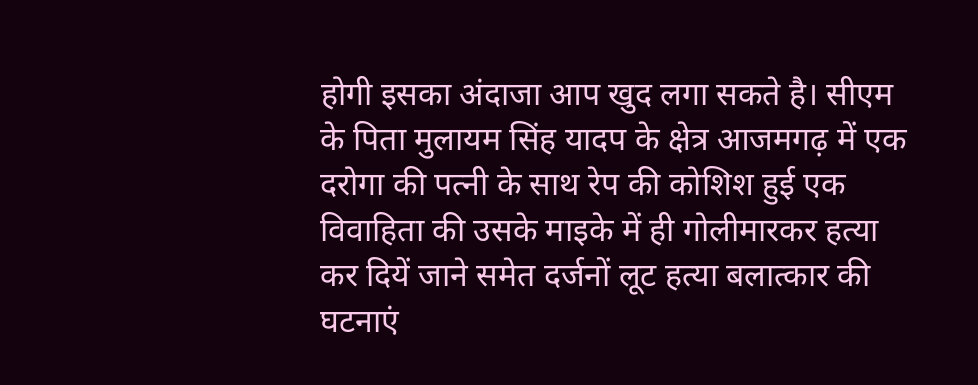होगी इसका अंदाजा आप खुद लगा सकते है। सीएम के पिता मुलायम सिंह यादप के क्षेत्र आजमगढ़ में एक दरोगा की पत्नी के साथ रेप की कोशिश हुई एक विवाहिता की उसके माइके में ही गोलीमारकर हत्या कर दियें जाने समेत दर्जनों लूट हत्या बलात्कार की घटनाएं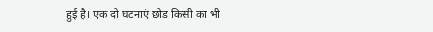हुई है। एक दो घटनाएं छोड किसी का भी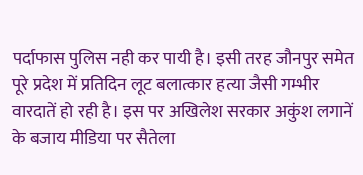पर्दाफास पुलिस नही कर पायी है। इसी तरह जौनपुर समेत पूरे प्रदेश में प्रतिदिन लूट बलात्कार हत्या जैसी गम्भीर वारदातें हो रही है। इस पर अखिलेश सरकार अकुंश लगानें के बजाय मीडिया पर सैतेला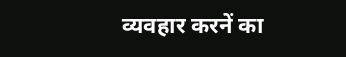व्यवहार करनें का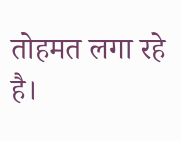तोहमत लगा रहे है।